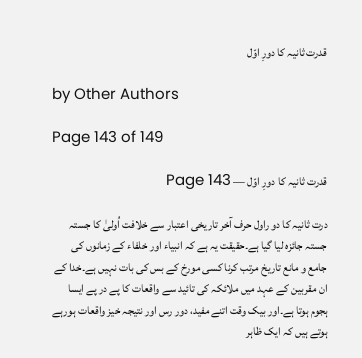قدرت ثانیہ کا دورِ اوّل

by Other Authors

Page 143 of 149

قدرت ثانیہ کا دورِ اوّل — Page 143

درت ثانیہ کا دو راول حرف آخر تاریخی اعتبار سے خلافت اُولیٰ کا جستہ جستہ جائزہ لیا گیا ہے۔حقیقت یہ ہے کہ انبیاء اور خلفاء کے زمانوں کی جامع و مانع تاریخ مرتب کرنا کسی مورخ کے بس کی بات نہیں ہے۔خدا کے ان مقربین کے عہد میں ملائکہ کی تائید سے واقعات کا پے در پے ایسا ہجوم ہوتا ہے۔اور بیک وقت اتنے مفید، دور رس اور نتیجہ خیز واقعات ہورہے ہوتے ہیں کہ ایک ظاہر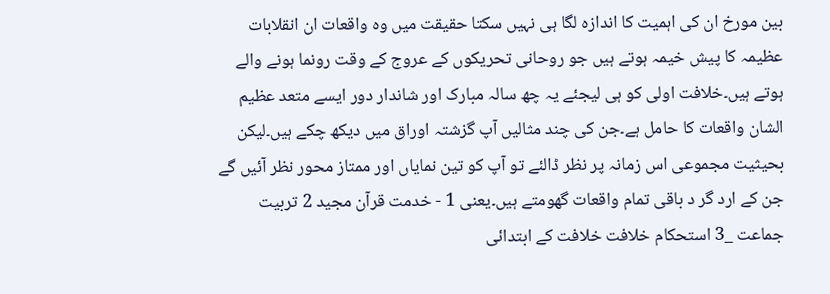بین مورخ ان کی اہمیت کا اندازہ لگا ہی نہیں سکتا حقیقت میں وہ واقعات ان انقلابات عظیمہ کا پیش خیمہ ہوتے ہیں جو روحانی تحریکوں کے عروج کے وقت رونما ہونے والے ہوتے ہیں۔خلافت اولی کو ہی لیجئے یہ چھ سالہ مبارک اور شاندار دور ایسے متعد عظیم الشان واقعات کا حامل ہے۔جن کی چند مثالیں آپ گزشتہ اوراق میں دیکھ چکے ہیں۔لیکن بحیثیت مجموعی اس زمانہ پر نظر ڈالئے تو آپ کو تین نمایاں اور ممتاز محور نظر آئیں گے جن کے ارد گر د باقی تمام واقعات گھومتے ہیں۔یعنی 1 - خدمت قرآن مجید 2 تربیت جماعت _3 استحکام خلافت خلافت کے ابتدائی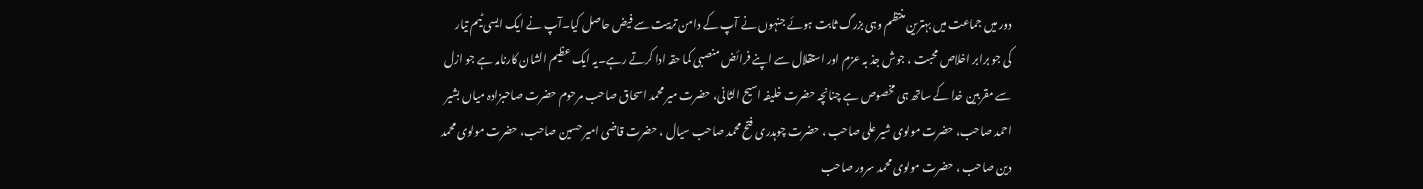دور میں جماعت میں بہترین منتظم وہی بزرگ ثابت ہوئے جنہوں نے آپ کے دامن تربیت سے فیض حاصل کیا۔آپ نے ایک ایسی ٹیم تیار کی جو برابر اخلاص محبت ، جوش جذ بہ عزم اور استقلال سے اپنے فرائض منصبی کما حقہ ادا کرتے رہے۔یہ ایک عظیم الشان کارنامہ ہے جو ازل سے مقربین خدا کے ساتھ ہی مخصوص ہے چنانچہ حضرت خلیفہ اسیح الثانی، حضرت میر محمد اسحاق صاحب مرحوم حضرت صاحبزادہ میاں بشیر احمد صاحب، حضرت مولوی شیر علی صاحب ، حضرت چوہدری فتح محمد صاحب سیال ، حضرت قاضی امیر حسین صاحب، حضرت مولوی محمد دین صاحب ، حضرت مولوی محمد سرور صاحب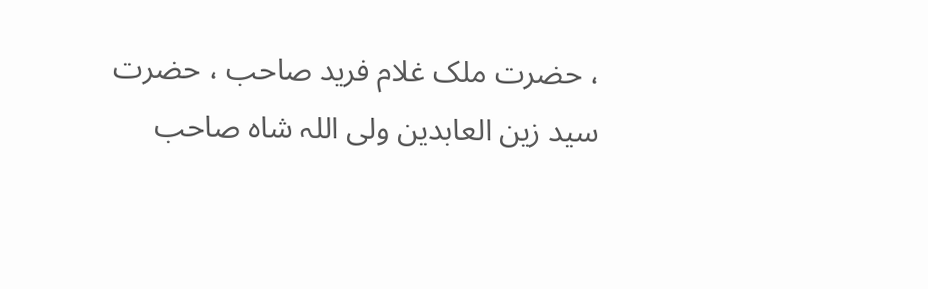، حضرت ملک غلام فرید صاحب ، حضرت سید زین العابدین ولی اللہ شاہ صاحب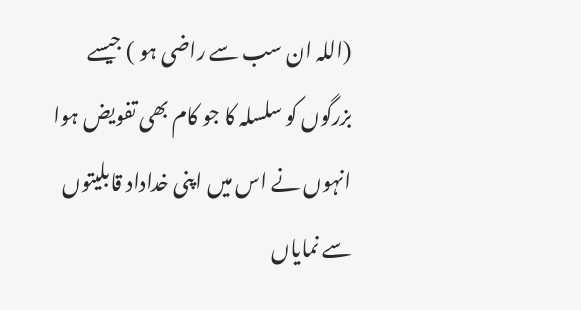(اللہ ان سب سے راضی ہو ) جیسے بزرگوں کو سلسلہ کا جو کام بھی تفویض ہوا انہوں نے اس میں اپنی خداداد قابلیتوں سے نمایاں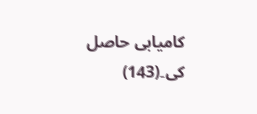کامیابی حاصل کی۔(143)